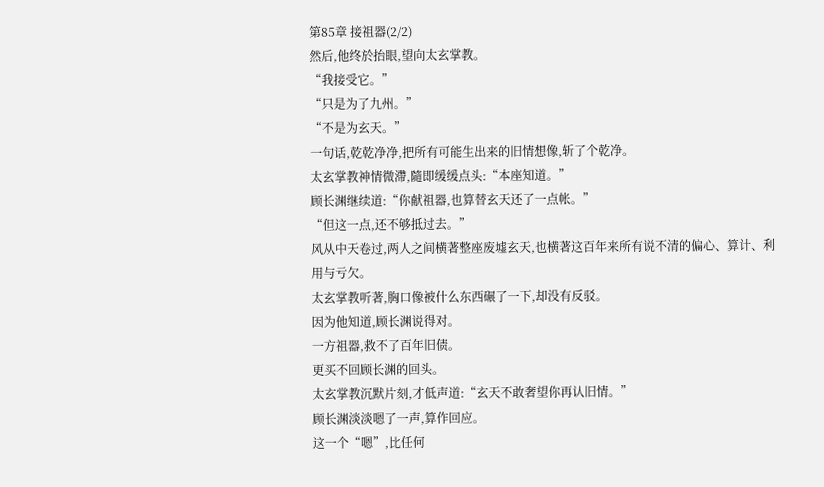第85章 接祖器(2/2)
然后,他终於抬眼,望向太玄掌教。
“我接受它。”
“只是为了九州。”
“不是为玄天。”
一句话,乾乾净净,把所有可能生出来的旧情想像,斩了个乾净。
太玄掌教神情微滯,隨即缓缓点头:“本座知道。”
顾长渊继续道:“你献祖器,也算替玄天还了一点帐。”
“但这一点,还不够抵过去。”
风从中天卷过,两人之间横著整座废墟玄天,也横著这百年来所有说不清的偏心、算计、利用与亏欠。
太玄掌教听著,胸口像被什么东西碾了一下,却没有反驳。
因为他知道,顾长渊说得对。
一方祖器,救不了百年旧债。
更买不回顾长渊的回头。
太玄掌教沉默片刻,才低声道:“玄天不敢奢望你再认旧情。”
顾长渊淡淡嗯了一声,算作回应。
这一个“嗯”,比任何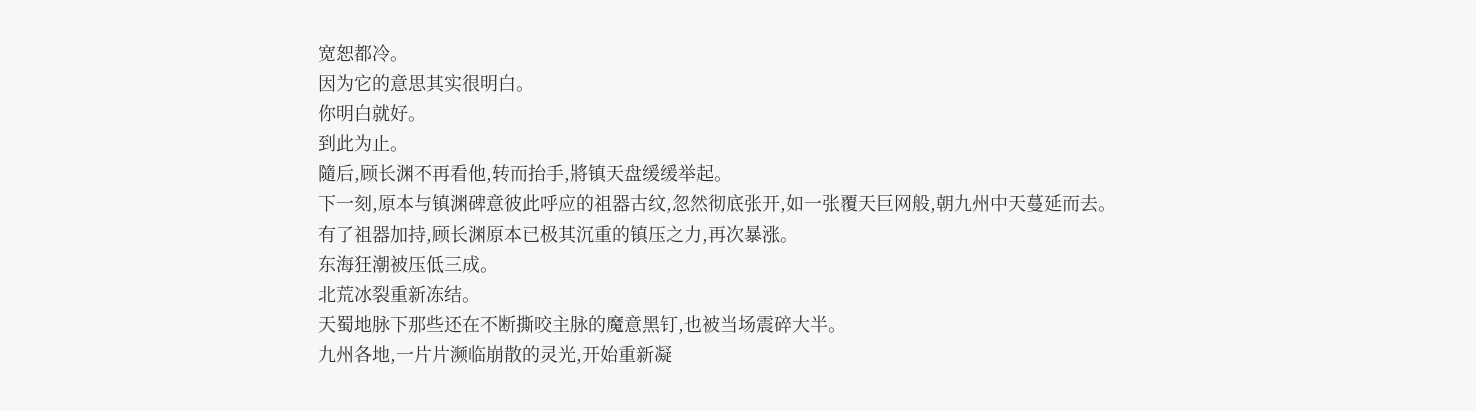宽恕都冷。
因为它的意思其实很明白。
你明白就好。
到此为止。
隨后,顾长渊不再看他,转而抬手,將镇天盘缓缓举起。
下一刻,原本与镇渊碑意彼此呼应的祖器古纹,忽然彻底张开,如一张覆天巨网般,朝九州中天蔓延而去。
有了祖器加持,顾长渊原本已极其沉重的镇压之力,再次暴涨。
东海狂潮被压低三成。
北荒冰裂重新冻结。
天蜀地脉下那些还在不断撕咬主脉的魔意黑钉,也被当场震碎大半。
九州各地,一片片濒临崩散的灵光,开始重新凝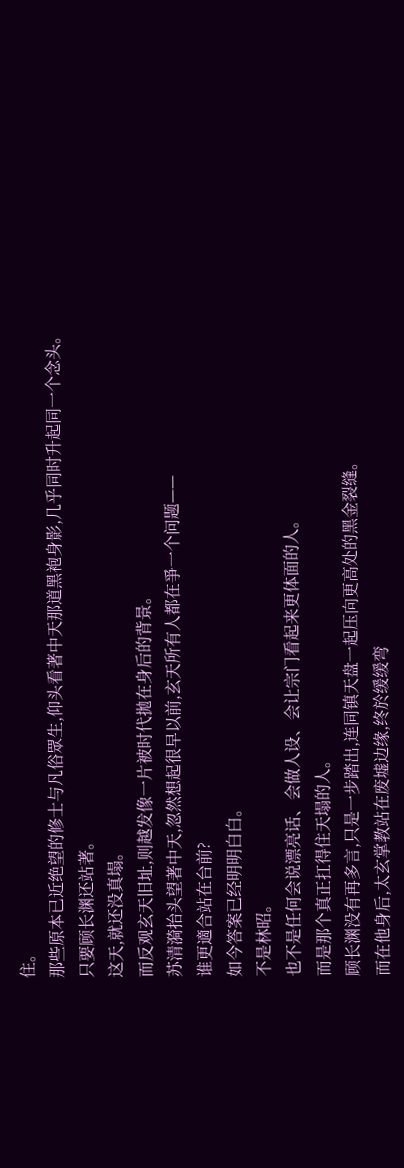住。
那些原本已近绝望的修士与凡俗眾生,仰头看著中天那道黑袍身影,几乎同时升起同一个念头。
只要顾长渊还站著。
这天,就还没真塌。
而反观玄天旧址,则越发像一片被时代拋在身后的背景。
苏清漪抬头望著中天,忽然想起很早以前,玄天所有人都在爭一个问题——
谁更適合站在台前?
如今答案已经明明白白。
不是林昭。
也不是任何会说漂亮话、会做人设、会让宗门看起来更体面的人。
而是那个真正扛得住天塌的人。
顾长渊没有再多言,只是一步踏出,连同镇天盘一起压向更高处的黑金裂缝。
而在他身后,太玄掌教站在废墟边缘,终於缓缓弯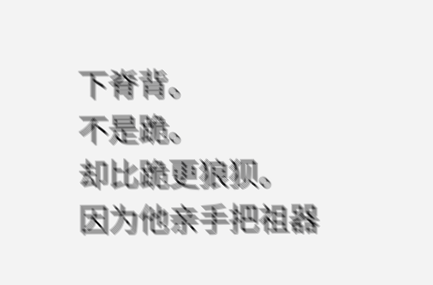下脊背。
不是跪。
却比跪更狼狈。
因为他亲手把祖器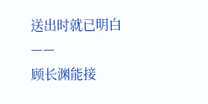送出时就已明白——
顾长渊能接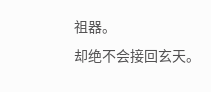祖器。
却绝不会接回玄天。